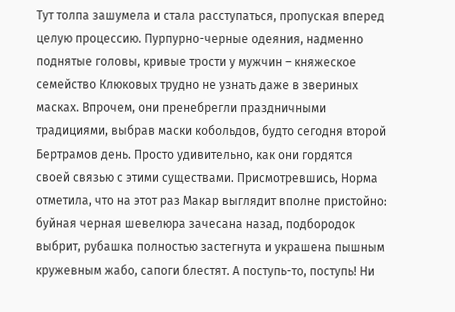Тут толпа зашумела и стала расступаться, пропуская вперед целую процессию. Пурпурно-черные одеяния, надменно поднятые головы, кривые трости у мужчин – княжеское семейство Клюковых трудно не узнать даже в звериных масках. Впрочем, они пренебрегли праздничными традициями, выбрав маски кобольдов, будто сегодня второй Бертрамов день. Просто удивительно, как они гордятся своей связью с этими существами. Присмотревшись, Норма отметила, что на этот раз Макар выглядит вполне пристойно: буйная черная шевелюра зачесана назад, подбородок выбрит, рубашка полностью застегнута и украшена пышным кружевным жабо, сапоги блестят. А поступь-то, поступь! Ни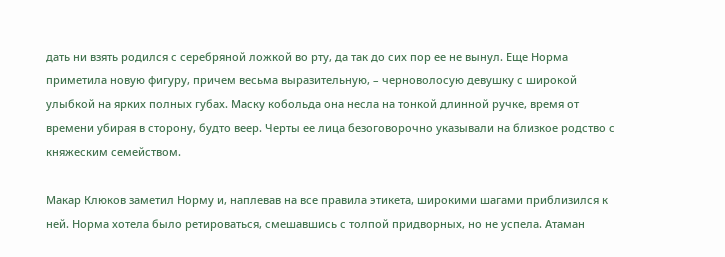дать ни взять родился с серебряной ложкой во рту, да так до сих пор ее не вынул. Еще Норма приметила новую фигуру, причем весьма выразительную, – черноволосую девушку с широкой улыбкой на ярких полных губах. Маску кобольда она несла на тонкой длинной ручке, время от времени убирая в сторону, будто веер. Черты ее лица безоговорочно указывали на близкое родство с княжеским семейством.

Макар Клюков заметил Норму и, наплевав на все правила этикета, широкими шагами приблизился к ней. Норма хотела было ретироваться, смешавшись с толпой придворных, но не успела. Атаман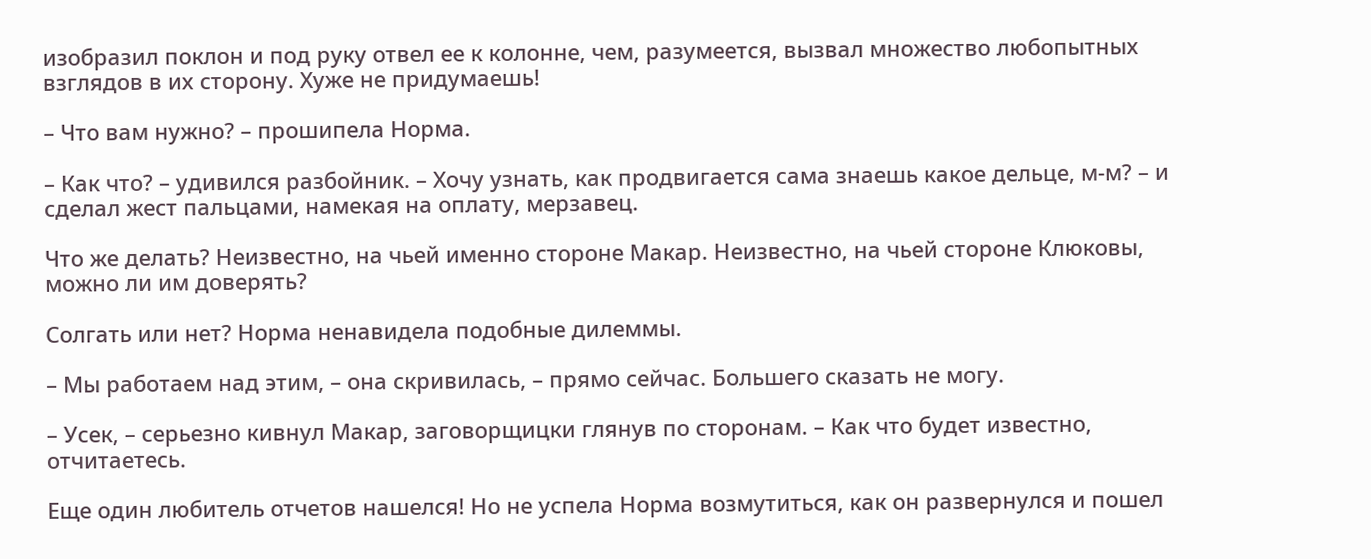изобразил поклон и под руку отвел ее к колонне, чем, разумеется, вызвал множество любопытных взглядов в их сторону. Хуже не придумаешь!

– Что вам нужно? – прошипела Норма.

– Как что? – удивился разбойник. – Хочу узнать, как продвигается сама знаешь какое дельце, м-м? – и сделал жест пальцами, намекая на оплату, мерзавец.

Что же делать? Неизвестно, на чьей именно стороне Макар. Неизвестно, на чьей стороне Клюковы, можно ли им доверять?

Солгать или нет? Норма ненавидела подобные дилеммы.

– Мы работаем над этим, – она скривилась, – прямо сейчас. Большего сказать не могу.

– Усек, – серьезно кивнул Макар, заговорщицки глянув по сторонам. – Как что будет известно, отчитаетесь.

Еще один любитель отчетов нашелся! Но не успела Норма возмутиться, как он развернулся и пошел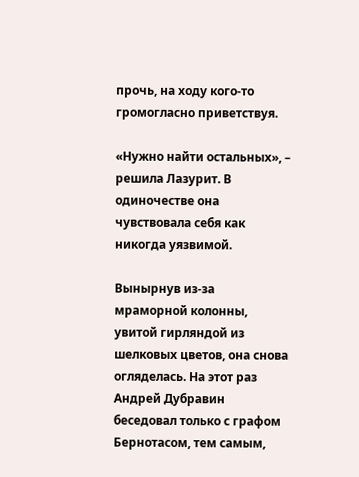прочь, на ходу кого-то громогласно приветствуя.

«Нужно найти остальных», – решила Лазурит. В одиночестве она чувствовала себя как никогда уязвимой.

Вынырнув из-за мраморной колонны, увитой гирляндой из шелковых цветов, она снова огляделась. На этот раз Андрей Дубравин беседовал только с графом Бернотасом, тем самым,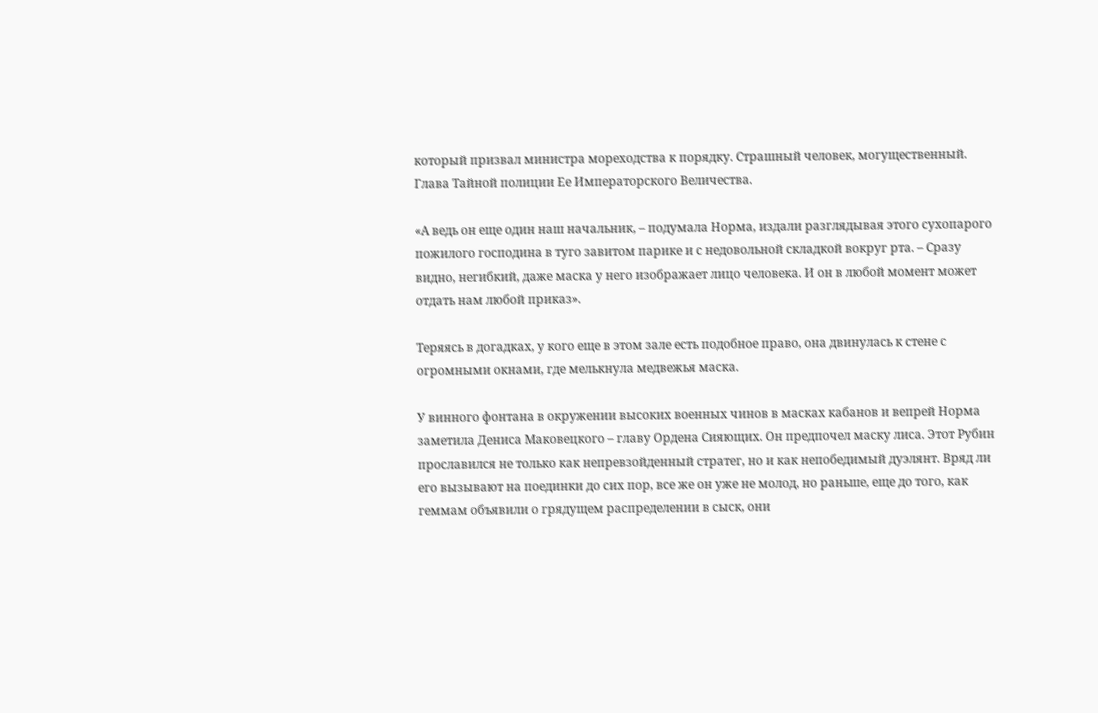который призвал министра мореходства к порядку. Страшный человек, могущественный. Глава Тайной полиции Ее Императорского Величества.

«А ведь он еще один наш начальник, – подумала Норма, издали разглядывая этого сухопарого пожилого господина в туго завитом парике и с недовольной складкой вокруг рта. – Сразу видно, негибкий, даже маска у него изображает лицо человека. И он в любой момент может отдать нам любой приказ».

Теряясь в догадках, у кого еще в этом зале есть подобное право, она двинулась к стене с огромными окнами, где мелькнула медвежья маска.

У винного фонтана в окружении высоких военных чинов в масках кабанов и вепрей Норма заметила Дениса Маковецкого – главу Ордена Сияющих. Он предпочел маску лиса. Этот Рубин прославился не только как непревзойденный стратег, но и как непобедимый дуэлянт. Вряд ли его вызывают на поединки до сих пор, все же он уже не молод, но раньше, еще до того, как геммам объявили о грядущем распределении в сыск, они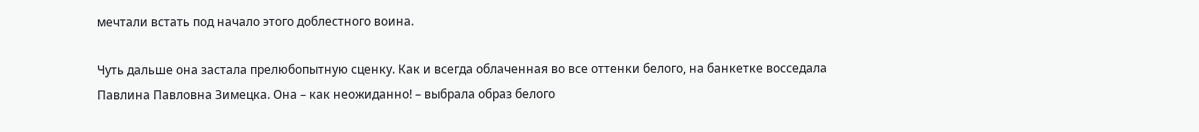мечтали встать под начало этого доблестного воина.

Чуть дальше она застала прелюбопытную сценку. Как и всегда облаченная во все оттенки белого, на банкетке восседала Павлина Павловна Зимецка. Она – как неожиданно! – выбрала образ белого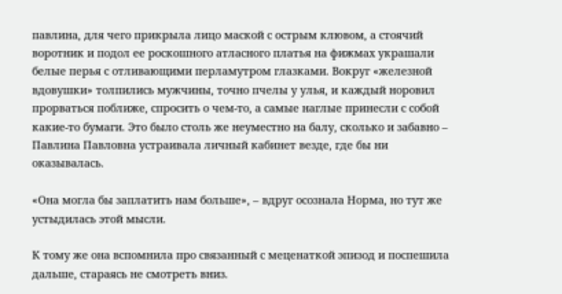павлина, для чего прикрыла лицо маской с острым клювом, а стоячий воротник и подол ее роскошного атласного платья на фижмах украшали белые перья с отливающими перламутром глазками. Вокруг «железной вдовушки» толпились мужчины, точно пчелы у улья, и каждый норовил прорваться поближе, спросить о чем-то, а самые наглые принесли с собой какие-то бумаги. Это было столь же неуместно на балу, сколько и забавно – Павлина Павловна устраивала личный кабинет везде, где бы ни оказывалась.

«Она могла бы заплатить нам больше», – вдруг осознала Норма, но тут же устыдилась этой мысли.

К тому же она вспомнила про связанный с меценаткой эпизод и поспешила дальше, стараясь не смотреть вниз.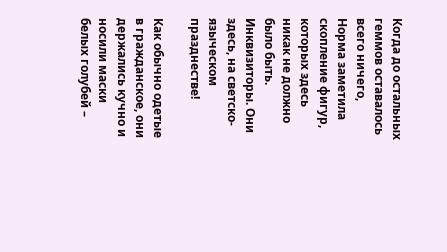Когда до остальных геммов оставалось всего ничего, Норма заметила скопление фигур, которых здесь никак не должно было быть. Инквизиторы. Они здесь, на светско-языческом празднестве!

Как обычно одетые в гражданское, они держались кучно и носили маски белых голубей –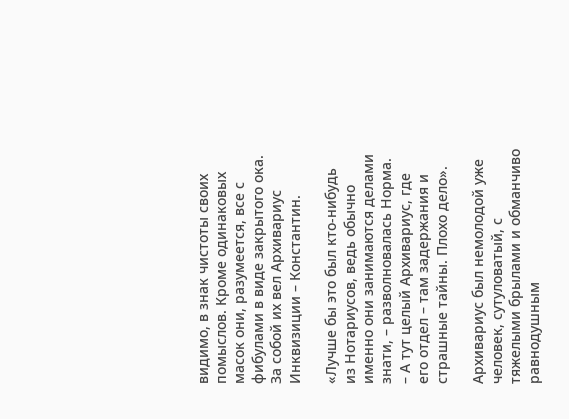видимо, в знак чистоты своих помыслов. Кроме одинаковых масок они, разумеется, все с фибулами в виде закрытого ока. За собой их вел Архивариус Инквизиции – Константин.

«Лучше бы это был кто-нибудь из Нотариусов, ведь обычно именно они занимаются делами знати, – разволновалась Норма. – А тут целый Архивариус, где его отдел – там задержания и страшные тайны. Плохо дело».

Архивариус был немолодой уже человек, сутуловатый, с тяжелыми брылами и обманчиво равнодушным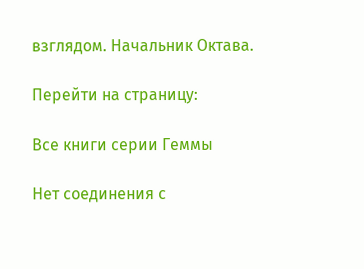взглядом. Начальник Октава.

Перейти на страницу:

Все книги серии Геммы

Нет соединения с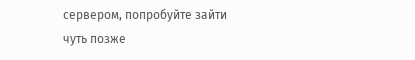сервером, попробуйте зайти чуть позже